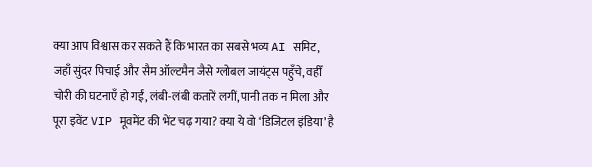क्या आप विश्वास कर सकते हैं कि भारत का सबसे भव्य AI समिट, जहाँ सुंदर पिचाई और सैम ऑल्टमैन जैसे ग्लोबल जायंट्स पहुँचे, वहीँ चोरी की घटनाएँ हो गईं, लंबी-लंबी कतारें लगीं, पानी तक न मिला और पूरा इवेंट VIP मूवमेंट की भेंट चढ़ गया? क्या ये वो ‘डिजिटल इंडिया’ है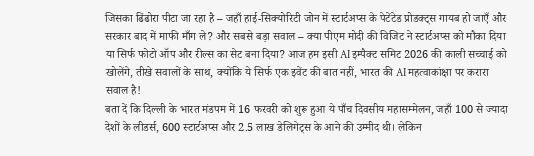जिसका ढिंढोरा पीटा जा रहा है – जहाँ हाई-सिक्योरिटी जोन में स्टार्टअप्स के पेटेंटेड प्रोडक्ट्स गायब हो जाएँ और सरकार बाद में माफी माँग ले? और सबसे बड़ा सवाल – क्या पीएम मोदी की विजिट ने स्टार्टअप्स को मौका दिया या सिर्फ फोटो ऑप और रील्स का सेट बना दिया? आज हम इसी AI इम्पैक्ट समिट 2026 की काली सच्चाई को खोलेंगे, तीखे सवालों के साथ, क्योंकि ये सिर्फ एक इवेंट की बात नहीं, भारत की AI महत्वाकांक्षा पर करारा सवाल है!
बता दें कि दिल्ली के भारत मंडपम में 16 फरवरी को शुरू हुआ ये पाँच दिवसीय महासम्मेलन, जहाँ 100 से ज्यादा देशों के लीडर्स, 600 स्टार्टअप्स और 2.5 लाख डेलिगेट्स के आने की उम्मीद थी। लेकिन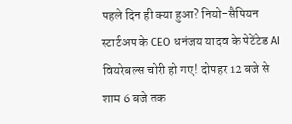पहले दिन ही क्या हुआ? नियो-सैपियन स्टार्टअप के CEO धनंजय यादव के पेटेंटेड AI वियरेबल्स चोरी हो गए! दोपहर 12 बजे से शाम 6 बजे तक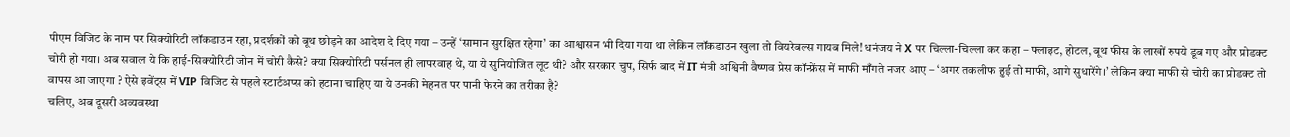पीएम विजिट के नाम पर सिक्योरिटी लॉकडाउन रहा, प्रदर्शकों को बूथ छोड़ने का आदेश दे दिए गया – उन्हें ‘सामान सुरक्षित रहेगा’ का आश्वासन भी दिया गया था लेकिन लॉकडाउन खुला तो वियरेबल्स गायब मिले! धनंजय ने X पर चिल्ला-चिल्ला कर कहा – फ्लाइट, होटल, बूथ फीस के लाखों रुपये डूब गए और प्रोडक्ट चोरी हो गया। अब सवाल ये कि हाई-सिक्योरिटी जोन में चोरी कैसे? क्या सिक्योरिटी पर्सनल ही लापरवाह थे, या ये सुनियोजित लूट थी? और सरकार चुप, सिर्फ बाद में IT मंत्री अश्विनी वैष्णव प्रेस कॉन्फ्रेंस में माफी माँगते नजर आए – ‘अगर तकलीफ हुई तो माफी, आगे सुधारेंगे।’ लेकिन क्या माफी से चोरी का प्रोडक्ट तो वापस आ जाएगा ? ऐसे इवेंट्स में VIP विजिट से पहले स्टार्टअप्स को हटाना चाहिए या ये उनकी मेहनत पर पानी फेरने का तरीका है?
चलिए, अब दूसरी अव्यवस्था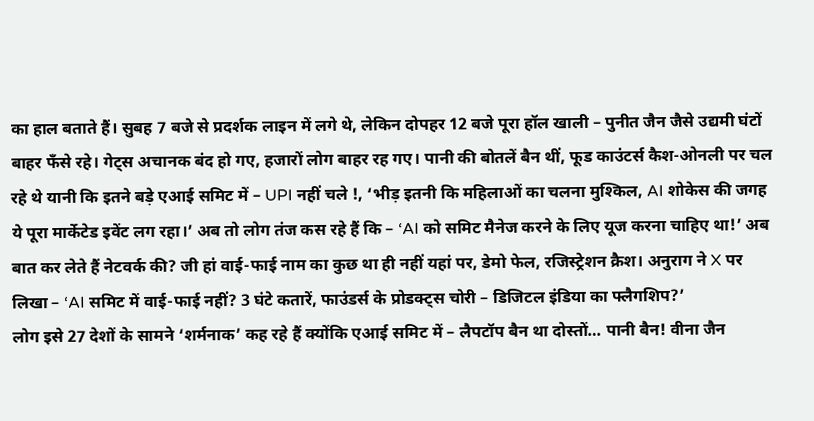का हाल बताते हैं। सुबह 7 बजे से प्रदर्शक लाइन में लगे थे, लेकिन दोपहर 12 बजे पूरा हॉल खाली – पुनीत जैन जैसे उद्यमी घंटों बाहर फँसे रहे। गेट्स अचानक बंद हो गए, हजारों लोग बाहर रह गए। पानी की बोतलें बैन थीं, फूड काउंटर्स कैश-ओनली पर चल रहे थे यानी कि इतने बड़े एआई समिट में – UPI नहीं चले !, ‘भीड़ इतनी कि महिलाओं का चलना मुश्किल, AI शोकेस की जगह ये पूरा मार्केटेड इवेंट लग रहा।’ अब तो लोग तंज कस रहे हैं कि – ‘AI को समिट मैनेज करने के लिए यूज करना चाहिए था!’ अब बात कर लेते हैं नेटवर्क की? जी हां वाई-फाई नाम का कुछ था ही नहीं यहां पर, डेमो फेल, रजिस्ट्रेशन क्रैश। अनुराग ने X पर लिखा – ‘AI समिट में वाई-फाई नहीं? 3 घंटे कतारें, फाउंडर्स के प्रोडक्ट्स चोरी – डिजिटल इंडिया का फ्लैगशिप?’
लोग इसे 27 देशों के सामने ‘शर्मनाक’ कह रहे हैं क्योंकि एआई समिट में – लैपटॉप बैन था दोस्तों… पानी बैन! वीना जैन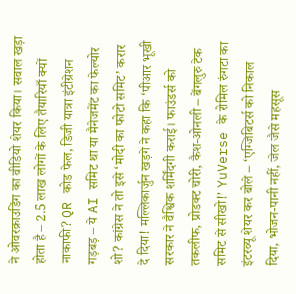ने ओवरक्राउडिंग का वीडियो शेयर किया। सवाल खड़ा होता है – 2.5 लाख लोगों के लिए तैयारियाँ क्यों नाकाफी? QR कोड फेल, डिजी यात्रा इंटीग्रेशन गड़बड़ – ये AI समिट था या मैनेजमेंट का फेल्योर शो? कांग्रेस ने तो इसे ‘मोदी का फोटो समिट’ करार दे दिया! मल्लिकार्जुन खड़गे ने कहा कि ‘पीआर भूखी सरकार ने वैश्विक शर्मिंदगी कराई। फाउंडर्स को तकलीफ, प्रोडक्ट चोरी, कैश-ओनली – बेंगलुरु टेक समिट से सीखो!’ YuVerse के रोमिल रुंगटा का इंटरव्यू शेयर कर बोले – ‘एग्जिबिटर्स को निकाल दिया, भोजन-पानी नहीं, जेल जैसे महसूस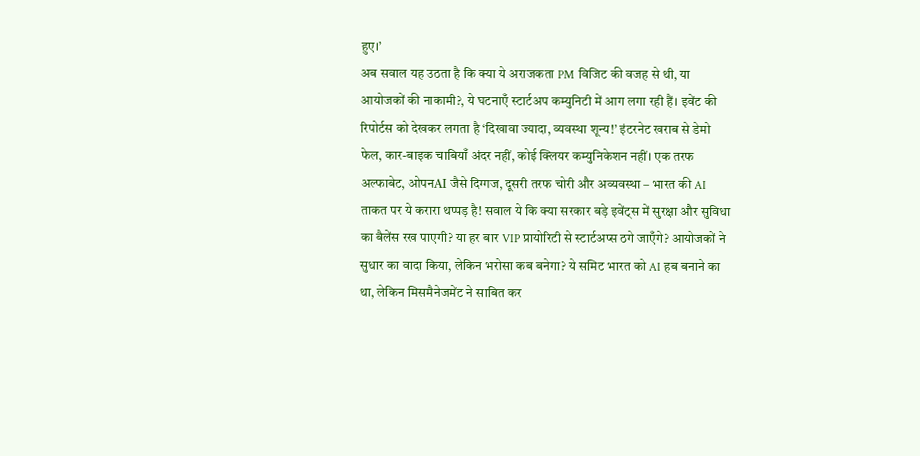हुए।’
अब सवाल यह उठता है कि क्या ये अराजकता PM विजिट की वजह से थी, या आयोजकों की नाकामी?, ये घटनाएँ स्टार्टअप कम्युनिटी में आग लगा रही हैं। इवेंट की रिपोर्टस को देखकर लगता है ‘दिखावा ज्यादा, व्यवस्था शून्य!’ इंटरनेट खराब से डेमो फेल, कार-बाइक चाबियाँ अंदर नहीं, कोई क्लियर कम्युनिकेशन नहीं। एक तरफ अल्फाबेट, ओपनAI जैसे दिग्गज, दूसरी तरफ चोरी और अव्यवस्था – भारत की AI ताकत पर ये करारा थप्पड़ है! सवाल ये कि क्या सरकार बड़े इवेंट्स में सुरक्षा और सुविधा का बैलेंस रख पाएगी? या हर बार VIP प्रायोरिटी से स्टार्टअप्स ठगे जाएँगे? आयोजकों ने सुधार का वादा किया, लेकिन भरोसा कब बनेगा? ये समिट भारत को AI हब बनाने का था, लेकिन मिसमैनेजमेंट ने साबित कर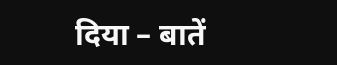दिया – बातें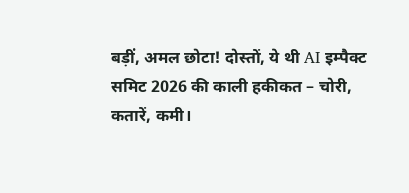बड़ीं, अमल छोटा! दोस्तों, ये थी AI इम्पैक्ट समिट 2026 की काली हकीकत – चोरी, कतारें, कमी।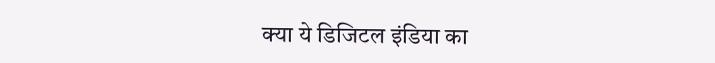क्या ये डिजिटल इंडिया का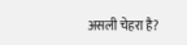असली चेहरा है?